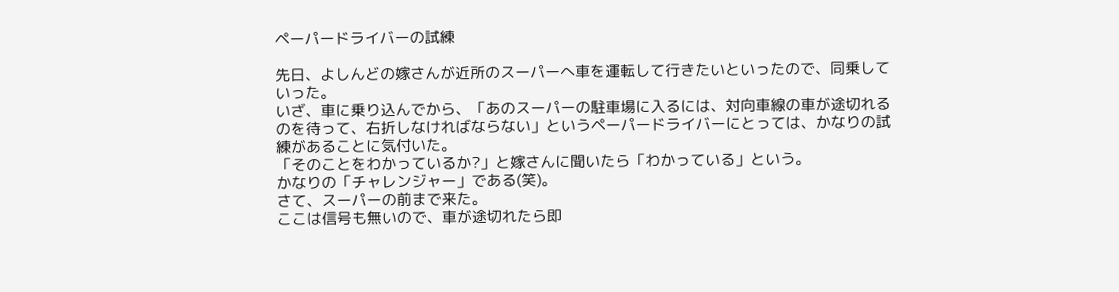ペーパードライバーの試練

先日、よしんどの嫁さんが近所のスーパーへ車を運転して行きたいといったので、同乗していった。
いざ、車に乗り込んでから、「あのスーパーの駐車場に入るには、対向車線の車が途切れるのを待って、右折しなければならない」というペーパードライバーにとっては、かなりの試練があることに気付いた。
「そのことをわかっているか?」と嫁さんに聞いたら「わかっている」という。
かなりの「チャレンジャー」である(笑)。
さて、スーパーの前まで来た。
ここは信号も無いので、車が途切れたら即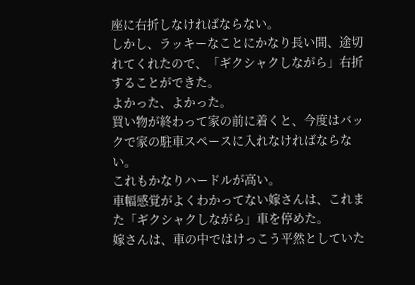座に右折しなければならない。
しかし、ラッキーなことにかなり長い間、途切れてくれたので、「ギクシャクしながら」右折することができた。
よかった、よかった。
買い物が終わって家の前に着くと、今度はバックで家の駐車スペースに入れなければならない。
これもかなりハードルが高い。
車幅感覚がよくわかってない嫁さんは、これまた「ギクシャクしながら」車を停めた。
嫁さんは、車の中ではけっこう平然としていた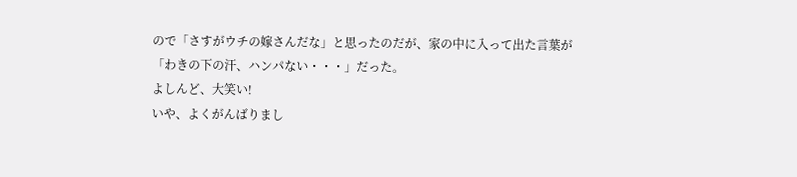ので「さすがウチの嫁さんだな」と思ったのだが、家の中に入って出た言葉が「わきの下の汗、ハンパない・・・」だった。
よしんど、大笑い!
いや、よくがんばりまし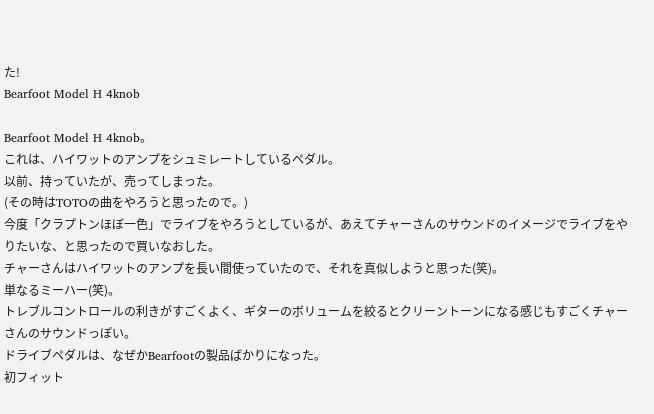た!
Bearfoot Model H 4knob

Bearfoot Model H 4knob。
これは、ハイワットのアンプをシュミレートしているペダル。
以前、持っていたが、売ってしまった。
(その時はTOTOの曲をやろうと思ったので。)
今度「クラプトンほぼ一色」でライブをやろうとしているが、あえてチャーさんのサウンドのイメージでライブをやりたいな、と思ったので買いなおした。
チャーさんはハイワットのアンプを長い間使っていたので、それを真似しようと思った(笑)。
単なるミーハー(笑)。
トレブルコントロールの利きがすごくよく、ギターのボリュームを絞るとクリーントーンになる感じもすごくチャーさんのサウンドっぽい。
ドライブペダルは、なぜかBearfootの製品ばかりになった。
初フィット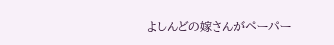よしんどの嫁さんがペーパー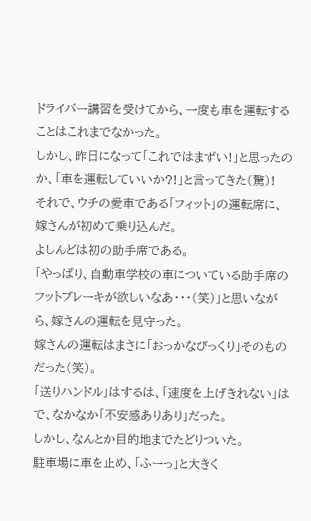ドライバー講習を受けてから、一度も車を運転することはこれまでなかった。
しかし、昨日になって「これではまずい!」と思ったのか、「車を運転していいか?!」と言ってきた(驚)!
それで、ウチの愛車である「フィット」の運転席に、嫁さんが初めて乗り込んだ。
よしんどは初の助手席である。
「やっぱり、自動車学校の車についている助手席のフットブレーキが欲しいなあ・・・(笑)」と思いながら、嫁さんの運転を見守った。
嫁さんの運転はまさに「おっかなびっくり」そのものだった(笑)。
「送りハンドル」はするは、「速度を上げきれない」はで、なかなか「不安感ありあり」だった。
しかし、なんとか目的地までたどりついた。
駐車場に車を止め、「ふーっ」と大きく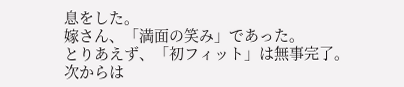息をした。
嫁さん、「満面の笑み」であった。
とりあえず、「初フィット」は無事完了。
次からは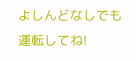よしんどなしでも運転してね!